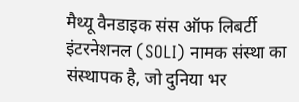मैथ्यू वैनडाइक संस ऑफ लिबर्टी इंटरनेशनल (SOLI) नामक संस्था का संस्थापक है, जो दुनिया भर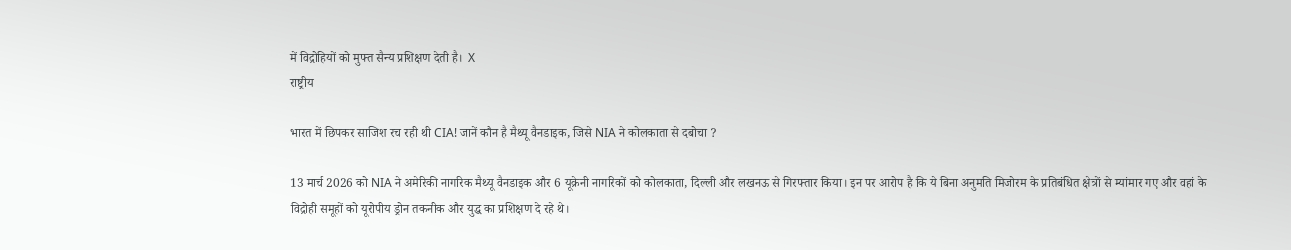में विद्रोहियों को मुफ्त सैन्य प्रशिक्षण देती है।  X
राष्ट्रीय

भारत में छिपकर साजिश रच रही थी CIA! जानें कौन है मैथ्यू वैनडाइक, जिसे NIA ने कोलकाता से दबोचा ?

13 मार्च 2026 को NIA ने अमेरिकी नागरिक मैथ्यू वैनडाइक और 6 यूक्रेनी नागरिकों को कोलकाता, दिल्ली और लखनऊ से गिरफ्तार किया। इन पर आरोप है कि ये बिना अनुमति मिजोरम के प्रतिबंधित क्षेत्रों से म्यांमार गए और वहां के विद्रोही समूहों को यूरोपीय ड्रोन तकनीक और युद्ध का प्रशिक्षण दे रहे थे।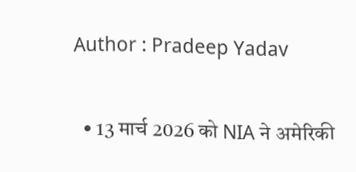Author : Pradeep Yadav

  • 13 मार्च 2026 को NIA ने अमेरिकी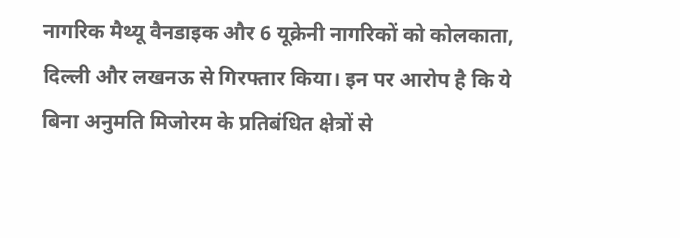नागरिक मैथ्यू वैनडाइक और 6 यूक्रेनी नागरिकों को कोलकाता, दिल्ली और लखनऊ से गिरफ्तार किया। इन पर आरोप है कि ये बिना अनुमति मिजोरम के प्रतिबंधित क्षेत्रों से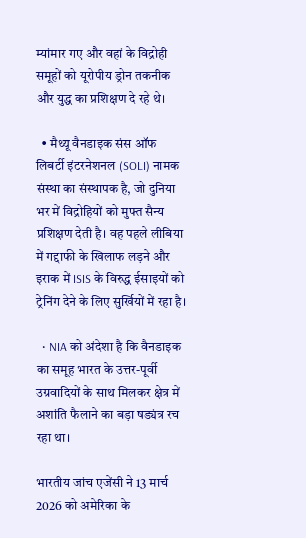म्यांमार गए और वहां के विद्रोही समूहों को यूरोपीय ड्रोन तकनीक और युद्ध का प्रशिक्षण दे रहे थे।

  • मैथ्यू वैनडाइक संस ऑफ लिबर्टी इंटरनेशनल (SOLI) नामक संस्था का संस्थापक है, जो दुनिया भर में विद्रोहियों को मुफ्त सैन्य प्रशिक्षण देती है। वह पहले लीबिया में गद्दाफी के खिलाफ लड़ने और इराक में ISIS के विरुद्ध ईसाइयों को ट्रेनिंग देने के लिए सुर्खियों में रहा है।

  • NIA को अंदेशा है कि वैनडाइक का समूह भारत के उत्तर-पूर्वी उग्रवादियों के साथ मिलकर क्षेत्र में अशांति फैलाने का बड़ा षड्यंत्र रच रहा था।

भारतीय जांच एजेंसी ने 13 मार्च 2026 को अमेरिका के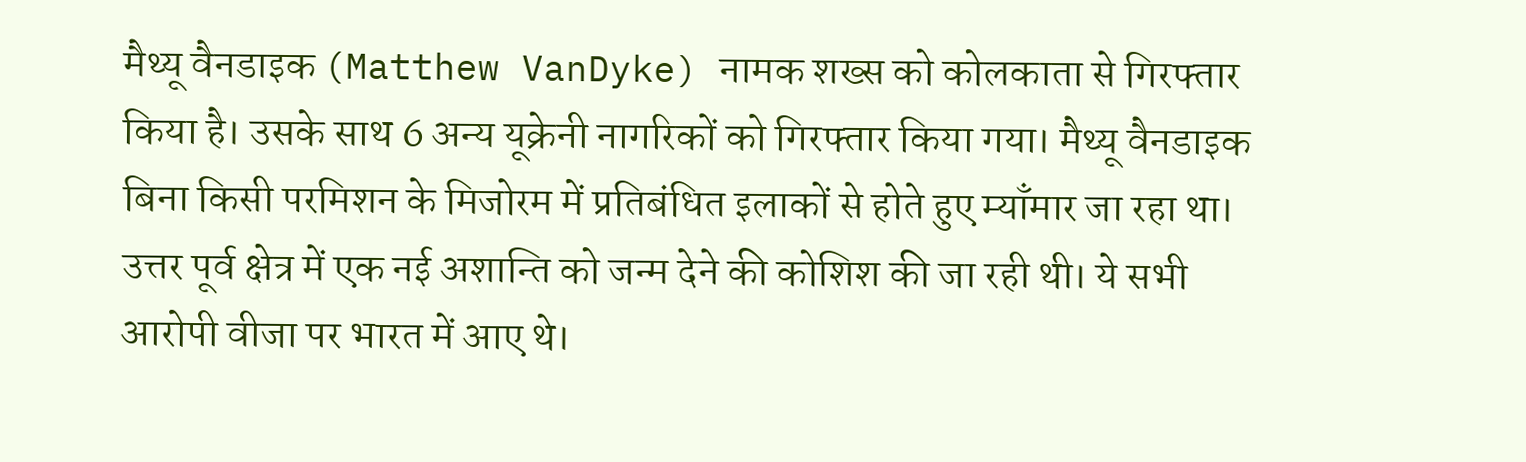मैथ्यू वैनडाइक (Matthew VanDyke) नामक शख्स को कोलकाता से गिरफ्तार किया है। उसके साथ 6 अन्य यूक्रेनी नागरिकों को गिरफ्तार किया गया। मैथ्यू वैनडाइक बिना किसी परमिशन के मिजोरम में प्रतिबंधित इलाकों से होते हुए म्याँमार जा रहा था। उत्तर पूर्व क्षेत्र में एक नई अशान्ति को जन्म देने की कोशिश की जा रही थी। ये सभी आरोपी वीजा पर भारत में आए थे।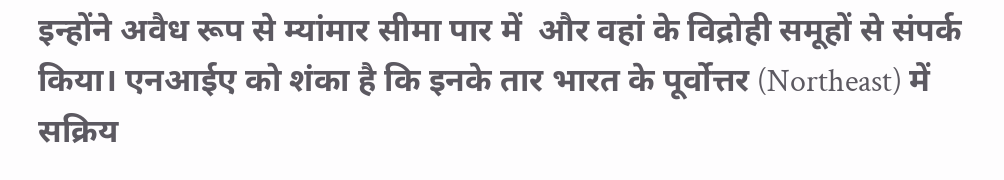इन्होंने अवैध रूप से म्यांमार सीमा पार में  और वहां के विद्रोही समूहों से संपर्क किया। एनआईए को शंका है कि इनके तार भारत के पूर्वोत्तर (Northeast) में सक्रिय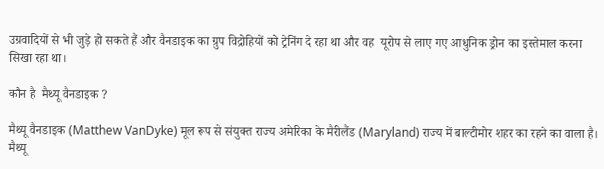उग्रवादियों से भी जुड़े हो सकते हैं और वैनडाइक का ग्रुप विद्रोहियों को ट्रेनिंग दे रहा था और वह  यूरोप से लाए गए आधुनिक ड्रोन का इस्तेमाल करना सिखा रहा था।

कौन है  मैथ्यू वैनडाइक ?

मैथ्यू वैनडाइक (Matthew VanDyke) मूल रूप से संयुक्त राज्य अमेरिका के मैरीलैंड (Maryland) राज्य में बाल्टीमोर शहर का रहने का वाला है। मैथ्यू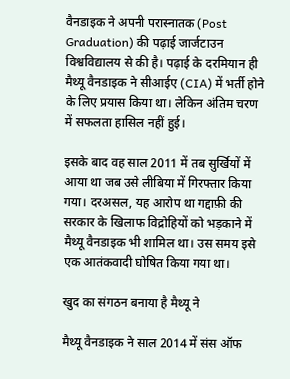वैनडाइक ने अपनी परास्नातक (Post Graduation) की पढ़ाई जार्जटाउन विश्वविद्यालय से की है। पढ़ाई के दरमियान ही  मैथ्यू वैनडाइक ने सीआईए (CIA) में भर्ती होने के लिए प्रयास किया था। लेकिन अंतिम चरण में सफलता हासिल नहीं हुई।

इसके बाद वह साल 2011 में तब सुर्खियों में आया था जब उसे लीबिया में गिरफ्तार किया गया। दरअसल, यह आरोप था गद्दाफ़ी की सरकार के खिलाफ विद्रोहियों को भड़काने में मैथ्यू वैनडाइक भी शामिल था। उस समय इसे एक आतंकवादी घोषित किया गया था।

खुद का संगठन बनाया है मैथ्यू ने

मैथ्यू वैनडाइक ने साल 2014 में संस ऑफ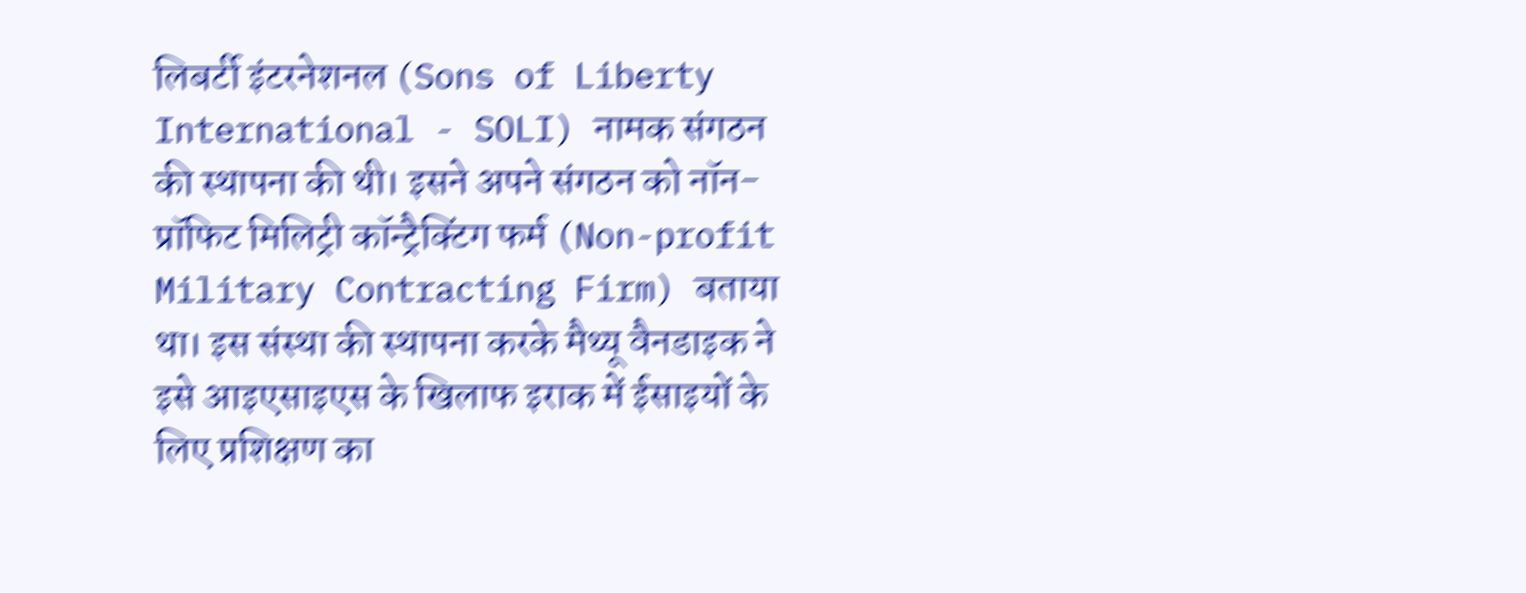लिबर्टी इंटरनेशनल (Sons of Liberty International - SOLI) नामक संगठन की स्थापना की थी। इसने अपने संगठन को नॉन-प्रॉफिट मिलिट्री कॉन्ट्रैक्टिंग फर्म (Non-profit Military Contracting Firm) बताया था। इस संस्था की स्थापना करके मैथ्यू वैनडाइक ने इसे आइएसाइएस के खिलाफ इराक में ईसाइयों के लिए प्रशिक्षण का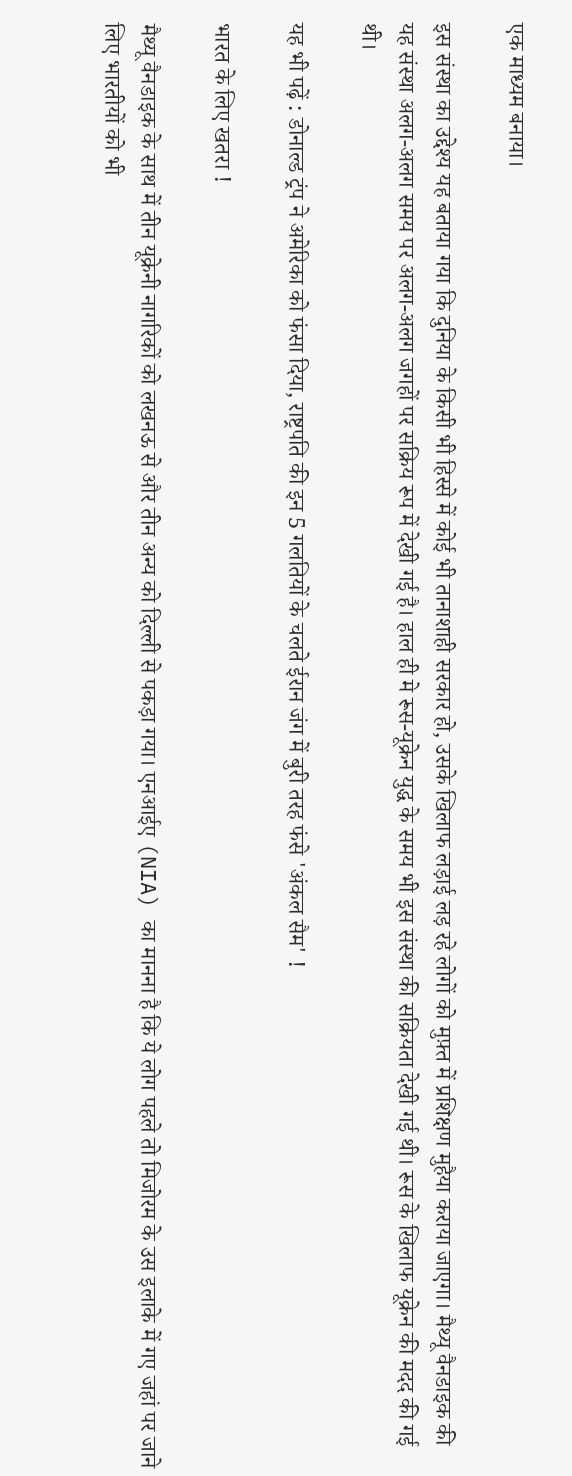एक माध्यम बनाया।

इस संस्था का उद्देश्य यह बताया गया कि दुनिया के किसी भी हिस्से में कोई भी तानाशाही सरकार हो, उसके खिलाफ लड़ाई लड़ रहे लोगों को मुफ़्त में प्रशिक्षण मुहैया कराया जाएगा। मैथ्यू वैनडाइक की यह संस्था अलग-अलग समय पर अलग-अलग जगहों पर सक्रिय रूप में देखी गई है। हाल ही मे रूस-यूक्रेन युद्ध के समय भी इस संस्था की सक्रियता देखी गई थी। रूस के खिलाफ यूक्रेन की मदद की गई थी।

यह भी पढ़ें : डोनाल्ड ट्रंप ने अमेरिका को फंसा दिया, राष्ट्रपति की इन 5 गलतियों के चलते ईरान जंग में बुरी तरह फंसे 'अंकल सैम' !

भारत के लिए खतरा !

मैथ्यू वैनडाइक के साथ में तीन यूक्रेनी नागरिकों को लखनऊ से और तीन अन्य को दिल्ली से पकड़ा गया। एनआईए (NIA) का मानना है कि ये लोग पहले तो मिजोरम के उस इलाके में गए जहां पर जाने लिए भारतीयों को भी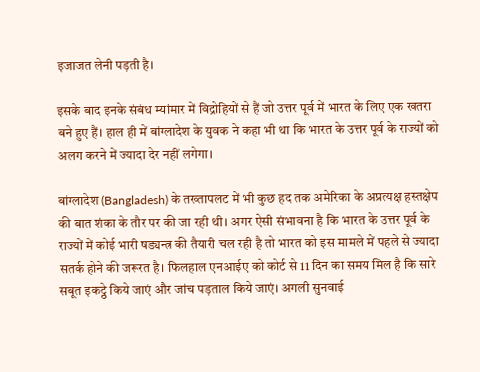इजाजत लेनी पड़ती है।

इसके बाद इनके संबंध म्यांमार में विद्रोहियों से हैं जो उत्तर पूर्व में भारत के लिए एक खतरा बने हुए हैं। हाल ही में बांग्लादेश के युवक ने कहा भी था कि भारत के उत्तर पूर्व के राज्यों को अलग करने में ज्यादा देर नहीं लगेगा।

बांग्लादेश (Bangladesh) के तख्तापलट में भी कुछ हद तक अमेरिका के अप्रत्यक्ष हस्तक्षेप की बात शंका के तौर पर की जा रही थी। अगर ऐसी संभावना है कि भारत के उत्तर पूर्व के राज्यों में कोई भारी षड्यन्त्र की तैयारी चल रही है तो भारत को इस मामले में पहले से ज्यादा सतर्क होने की जरूरत है। फिलहाल एनआईए को कोर्ट से 11 दिन का समय मिल है कि सारे सबूत इकट्ठे किये जाएं और जांच पड़ताल किये जाएं। अगली सुनवाई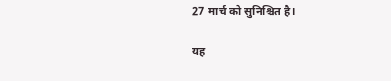27 मार्च को सुनिश्चित है।

यह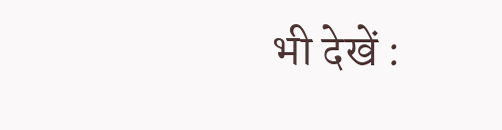भी देखें :